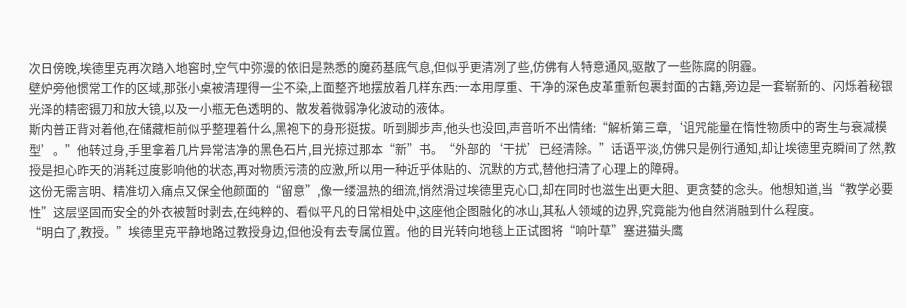次日傍晚,埃德里克再次踏入地窖时,空气中弥漫的依旧是熟悉的魔药基底气息,但似乎更清冽了些,仿佛有人特意通风,驱散了一些陈腐的阴霾。
壁炉旁他惯常工作的区域,那张小桌被清理得一尘不染,上面整齐地摆放着几样东西:一本用厚重、干净的深色皮革重新包裹封面的古籍,旁边是一套崭新的、闪烁着秘银光泽的精密镊刀和放大镜,以及一小瓶无色透明的、散发着微弱净化波动的液体。
斯内普正背对着他,在储藏柜前似乎整理着什么,黑袍下的身形挺拔。听到脚步声,他头也没回,声音听不出情绪:“解析第三章,‘诅咒能量在惰性物质中的寄生与衰减模型’。”他转过身,手里拿着几片异常洁净的黑色石片,目光掠过那本“新”书。“外部的‘干扰’已经清除。”话语平淡,仿佛只是例行通知,却让埃德里克瞬间了然,教授是担心昨天的消耗过度影响他的状态,再对物质污渍的应激,所以用一种近乎体贴的、沉默的方式,替他扫清了心理上的障碍。
这份无需言明、精准切入痛点又保全他颜面的“留意”,像一缕温热的细流,悄然滑过埃德里克心口,却在同时也滋生出更大胆、更贪婪的念头。他想知道,当“教学必要性”这层坚固而安全的外衣被暂时剥去,在纯粹的、看似平凡的日常相处中,这座他企图融化的冰山,其私人领域的边界,究竟能为他自然消融到什么程度。
“明白了,教授。”埃德里克平静地路过教授身边,但他没有去专属位置。他的目光转向地毯上正试图将“响叶草”塞进猫头鹰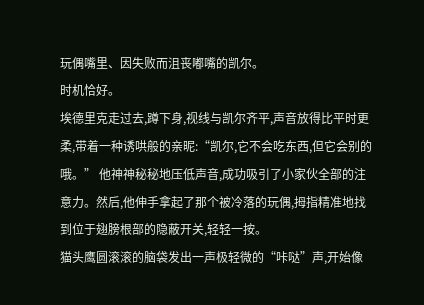玩偶嘴里、因失败而沮丧嘟嘴的凯尔。
时机恰好。
埃德里克走过去,蹲下身,视线与凯尔齐平,声音放得比平时更柔,带着一种诱哄般的亲昵:“凯尔,它不会吃东西,但它会别的哦。” 他神神秘秘地压低声音,成功吸引了小家伙全部的注意力。然后,他伸手拿起了那个被冷落的玩偶,拇指精准地找到位于翅膀根部的隐蔽开关,轻轻一按。
猫头鹰圆滚滚的脑袋发出一声极轻微的“咔哒”声,开始像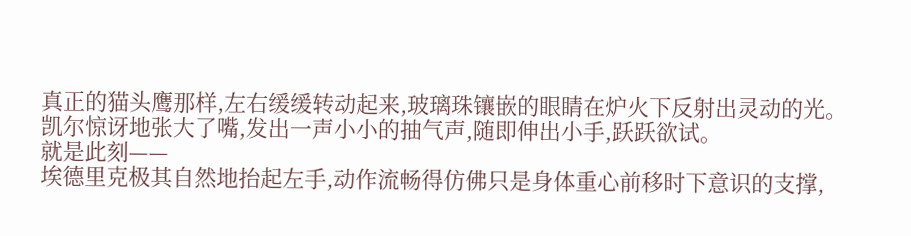真正的猫头鹰那样,左右缓缓转动起来,玻璃珠镶嵌的眼睛在炉火下反射出灵动的光。
凯尔惊讶地张大了嘴,发出一声小小的抽气声,随即伸出小手,跃跃欲试。
就是此刻——
埃德里克极其自然地抬起左手,动作流畅得仿佛只是身体重心前移时下意识的支撑,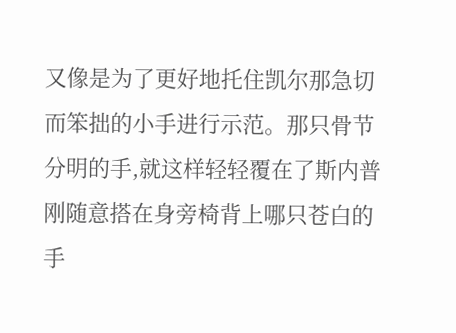又像是为了更好地托住凯尔那急切而笨拙的小手进行示范。那只骨节分明的手,就这样轻轻覆在了斯内普刚随意搭在身旁椅背上哪只苍白的手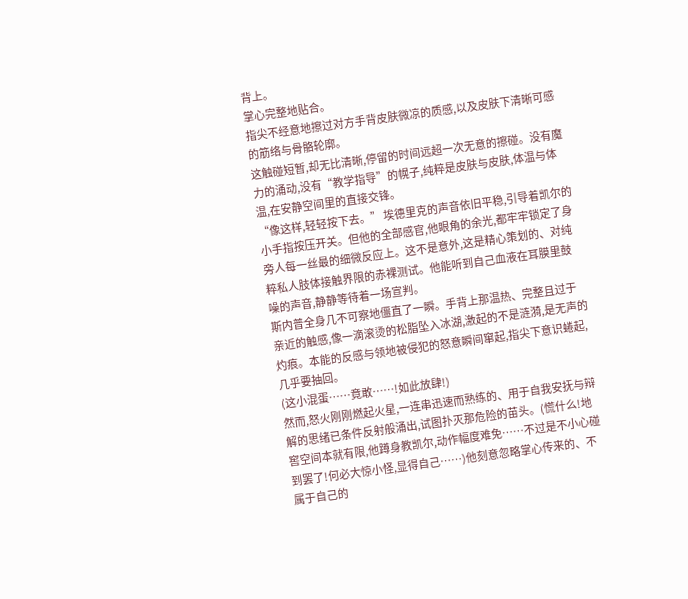背上。
掌心完整地贴合。
指尖不经意地擦过对方手背皮肤微凉的质感,以及皮肤下清晰可感的筋络与骨骼轮廓。
这触碰短暂,却无比清晰,停留的时间远超一次无意的擦碰。没有魔力的涌动,没有“教学指导”的幌子,纯粹是皮肤与皮肤,体温与体温,在安静空间里的直接交锋。
“像这样,轻轻按下去。” 埃德里克的声音依旧平稳,引导着凯尔的小手指按压开关。但他的全部感官,他眼角的余光,都牢牢锁定了身旁人每一丝最的细微反应上。这不是意外,这是精心策划的、对纯粹私人肢体接触界限的赤裸测试。他能听到自己血液在耳膜里鼓噪的声音,静静等待着一场宣判。
斯内普全身几不可察地僵直了一瞬。手背上那温热、完整且过于亲近的触感,像一滴滚烫的松脂坠入冰湖,激起的不是涟漪,是无声的灼痕。本能的反感与领地被侵犯的怒意瞬间窜起,指尖下意识蜷起,几乎要抽回。
(这小混蛋……竟敢……!如此放肆!)
然而,怒火刚刚燃起火星,一连串迅速而熟练的、用于自我安抚与辩解的思绪已条件反射般涌出,试图扑灭那危险的苗头。(慌什么!地窖空间本就有限,他蹲身教凯尔,动作幅度难免……不过是不小心碰到罢了!何必大惊小怪,显得自己……)他刻意忽略掌心传来的、不属于自己的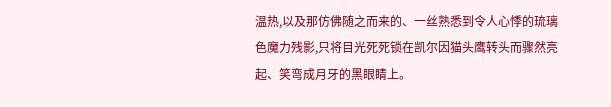温热,以及那仿佛随之而来的、一丝熟悉到令人心悸的琉璃色魔力残影,只将目光死死锁在凯尔因猫头鹰转头而骤然亮起、笑弯成月牙的黑眼睛上。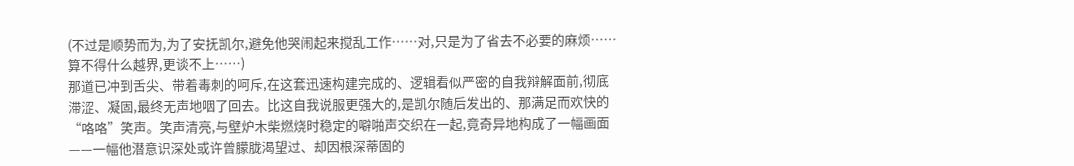(不过是顺势而为,为了安抚凯尔,避免他哭闹起来搅乱工作……对,只是为了省去不必要的麻烦……算不得什么越界,更谈不上……)
那道已冲到舌尖、带着毒刺的呵斥,在这套迅速构建完成的、逻辑看似严密的自我辩解面前,彻底滞涩、凝固,最终无声地咽了回去。比这自我说服更强大的,是凯尔随后发出的、那满足而欢快的“咯咯”笑声。笑声清亮,与壁炉木柴燃烧时稳定的噼啪声交织在一起,竟奇异地构成了一幅画面——一幅他潜意识深处或许曾朦胧渴望过、却因根深蒂固的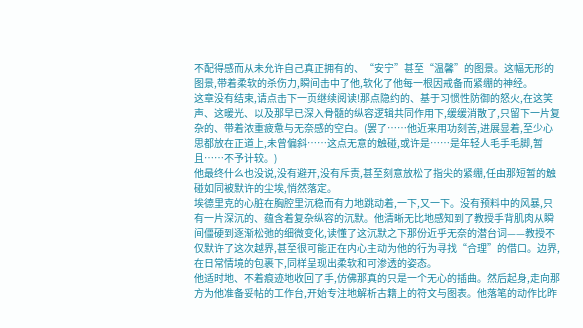不配得感而从未允许自己真正拥有的、“安宁”甚至“温馨”的图景。这幅无形的图景,带着柔软的杀伤力,瞬间击中了他,软化了他每一根因戒备而紧绷的神经。
这章没有结束,请点击下一页继续阅读!那点隐约的、基于习惯性防御的怒火,在这笑声、这暖光、以及那早已深入骨髓的纵容逻辑共同作用下,缓缓消散了,只留下一片复杂的、带着浓重疲惫与无奈感的空白。(罢了……他近来用功刻苦,进展显着,至少心思都放在正道上,未曾偏斜……这点无意的触碰,或许是……是年轻人毛手毛脚,暂且……不予计较。)
他最终什么也没说,没有避开,没有斥责,甚至刻意放松了指尖的紧绷,任由那短暂的触碰如同被默许的尘埃,悄然落定。
埃德里克的心脏在胸腔里沉稳而有力地跳动着,一下,又一下。没有预料中的风暴,只有一片深沉的、蕴含着复杂纵容的沉默。他清晰无比地感知到了教授手背肌肉从瞬间僵硬到逐渐松弛的细微变化,读懂了这沉默之下那份近乎无奈的潜台词——教授不仅默许了这次越界,甚至很可能正在内心主动为他的行为寻找“合理”的借口。边界,在日常情境的包裹下,同样呈现出柔软和可渗透的姿态。
他适时地、不着痕迹地收回了手,仿佛那真的只是一个无心的插曲。然后起身,走向那方为他准备妥帖的工作台,开始专注地解析古籍上的符文与图表。他落笔的动作比昨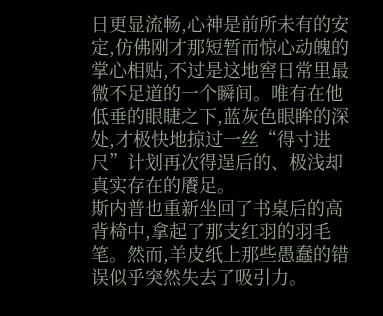日更显流畅,心神是前所未有的安定,仿佛刚才那短暂而惊心动魄的掌心相贴,不过是这地窖日常里最微不足道的一个瞬间。唯有在他低垂的眼睫之下,蓝灰色眼眸的深处,才极快地掠过一丝“得寸进尺”计划再次得逞后的、极浅却真实存在的餍足。
斯内普也重新坐回了书桌后的高背椅中,拿起了那支红羽的羽毛笔。然而,羊皮纸上那些愚蠢的错误似乎突然失去了吸引力。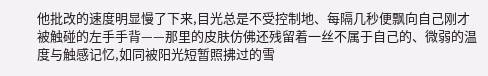他批改的速度明显慢了下来,目光总是不受控制地、每隔几秒便飘向自己刚才被触碰的左手手背——那里的皮肤仿佛还残留着一丝不属于自己的、微弱的温度与触感记忆,如同被阳光短暂照拂过的雪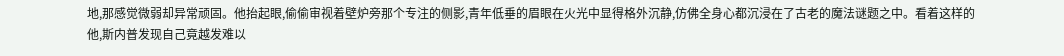地,那感觉微弱却异常顽固。他抬起眼,偷偷审视着壁炉旁那个专注的侧影,青年低垂的眉眼在火光中显得格外沉静,仿佛全身心都沉浸在了古老的魔法谜题之中。看着这样的他,斯内普发现自己竟越发难以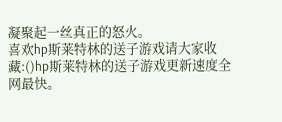凝聚起一丝真正的怒火。
喜欢hp斯莱特林的送子游戏请大家收藏:()hp斯莱特林的送子游戏更新速度全网最快。